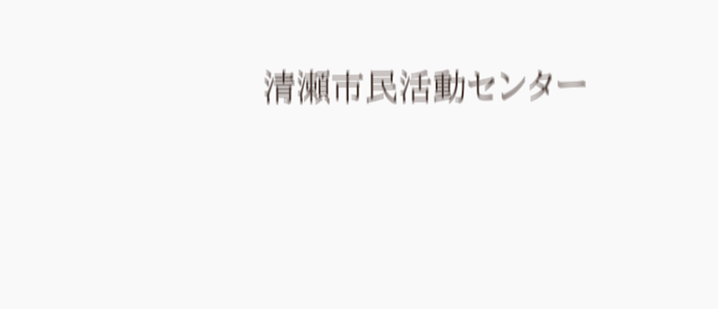清瀬市民活動センター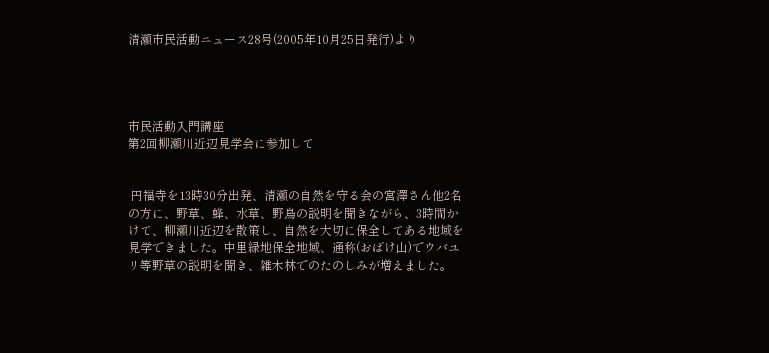清瀬市民活動ニュース28号(2005年10月25日発行)より




市民活動入門講座
第2回柳瀬川近辺見学会に参加して


 円福寺を13時30分出発、清瀬の自然を守る会の宮澤さん他2名の方に、野草、蜂、水草、野鳥の説明を聞きながら、3時間かけて、柳瀬川近辺を散策し、自然を大切に保全してある地域を見学できました。中里緑地保全地域、通称(おばけ山)でウバユリ等野草の説明を聞き、雑木林でのたのしみが増えました。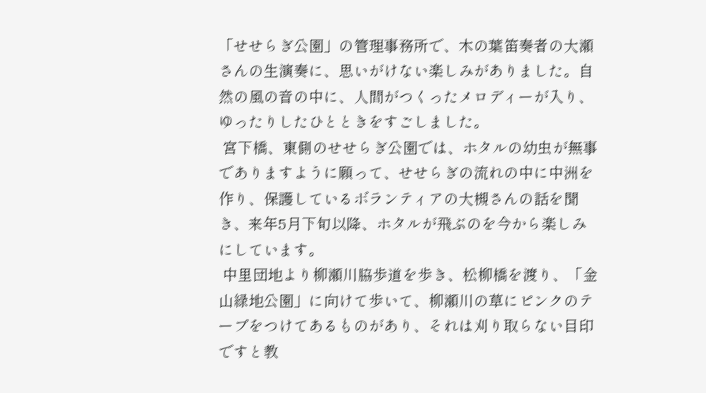「せせらぎ公園」の管理事務所で、木の葉笛奏者の大瀬さんの生演奏に、思いがけない楽しみがありました。自然の風の音の中に、人間がつくったメロディーが入り、ゆったりしたひとときをすごしました。
 宮下橋、東側のせせらぎ公園では、ホタルの幼虫が無事でありますように願って、せせらぎの流れの中に中洲を作り、保護しているボランティアの大槻さんの話を聞き、来年5月下旬以降、ホタルが飛ぶのを今から楽しみにしています。
 中里団地より柳瀬川脇歩道を歩き、松柳橋を渡り、「金山緑地公園」に向けて歩いて、柳瀬川の草にピンクのテープをつけてあるものがあり、それは刈り取らない目印ですと教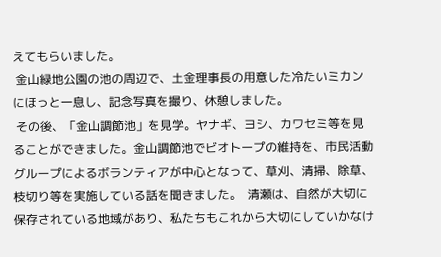えてもらいました。
 金山緑地公園の池の周辺で、土金理事長の用意した冷たいミカンにほっと一息し、記念写真を撮り、休憩しました。
 その後、「金山調節池」を見学。ヤナギ、ヨシ、カワセミ等を見ることができました。金山調節池でビオトープの維持を、市民活動グループによるボランティアが中心となって、草刈、清掃、除草、枝切り等を実施している話を聞きました。  清瀬は、自然が大切に保存されている地域があり、私たちもこれから大切にしていかなけ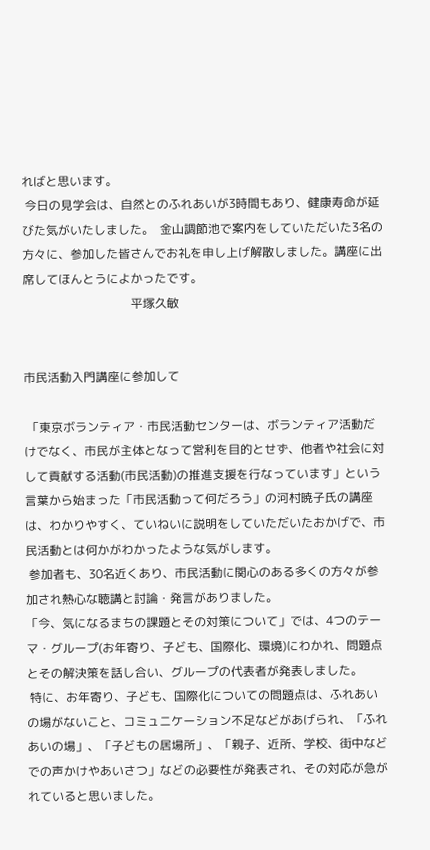ればと思います。
 今日の見学会は、自然とのふれあいが3時間もあり、健康寿命が延びた気がいたしました。  金山調節池で案内をしていただいた3名の方々に、参加した皆さんでお礼を申し上げ解散しました。講座に出席してほんとうによかったです。
                                    平塚久敏


市民活動入門講座に参加して

 「東京ボランティア・市民活動センターは、ボランティア活動だけでなく、市民が主体となって営利を目的とせず、他者や社会に対して貢献する活動(市民活動)の推進支援を行なっています」という言葉から始まった「市民活動って何だろう」の河村暁子氏の講座は、わかりやすく、ていねいに説明をしていただいたおかげで、市民活動とは何かがわかったような気がします。
 参加者も、30名近くあり、市民活動に関心のある多くの方々が参加され熱心な聴講と討論・発言がありました。
「今、気になるまちの課題とその対策について」では、4つのテーマ・グループ(お年寄り、子ども、国際化、環境)にわかれ、問題点とその解決策を話し合い、グループの代表者が発表しました。
 特に、お年寄り、子ども、国際化についての問題点は、ふれあいの場がないこと、コミュニケーション不足などがあげられ、「ふれあいの場」、「子どもの居場所」、「親子、近所、学校、街中などでの声かけやあいさつ」などの必要性が発表され、その対応が急がれていると思いました。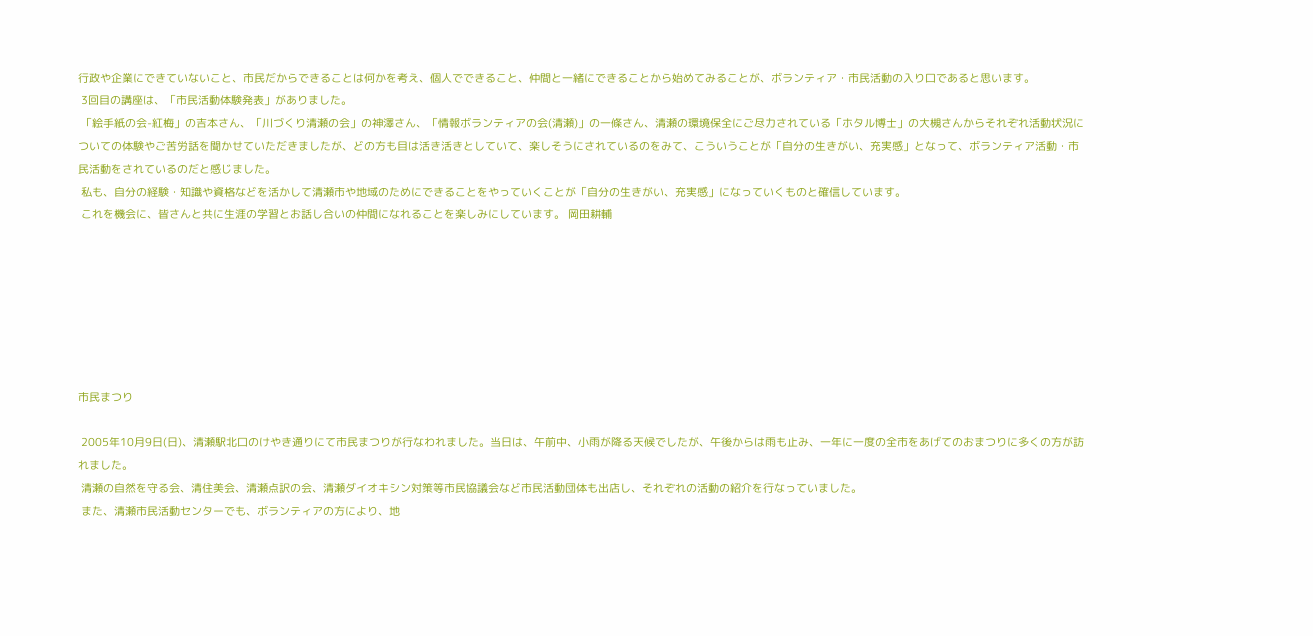行政や企業にできていないこと、市民だからできることは何かを考え、個人でできること、仲間と一緒にできることから始めてみることが、ボランティア・市民活動の入り口であると思います。
 3回目の講座は、「市民活動体験発表」がありました。
 「絵手紙の会-紅梅」の吉本さん、「川づくり清瀬の会」の神澤さん、「情報ボランティアの会(清瀬)」の一條さん、清瀬の環境保全にご尽力されている「ホタル博士」の大槻さんからそれぞれ活動状況についての体験やご苦労話を聞かせていただきましたが、どの方も目は活き活きとしていて、楽しそうにされているのをみて、こういうことが「自分の生きがい、充実感」となって、ボランティア活動・市民活動をされているのだと感じました。
 私も、自分の経験・知識や資格などを活かして清瀬市や地域のためにできることをやっていくことが「自分の生きがい、充実感」になっていくものと確信しています。
 これを機会に、皆さんと共に生涯の学習とお話し合いの仲間になれることを楽しみにしています。 岡田耕輔







市民まつり

 2005年10月9日(日)、清瀬駅北口のけやき通りにて市民まつりが行なわれました。当日は、午前中、小雨が降る天候でしたが、午後からは雨も止み、一年に一度の全市をあげてのおまつりに多くの方が訪れました。
 清瀬の自然を守る会、清住美会、清瀬点訳の会、清瀬ダイオキシン対策等市民協議会など市民活動団体も出店し、それぞれの活動の紹介を行なっていました。
 また、清瀬市民活動センターでも、ボランティアの方により、地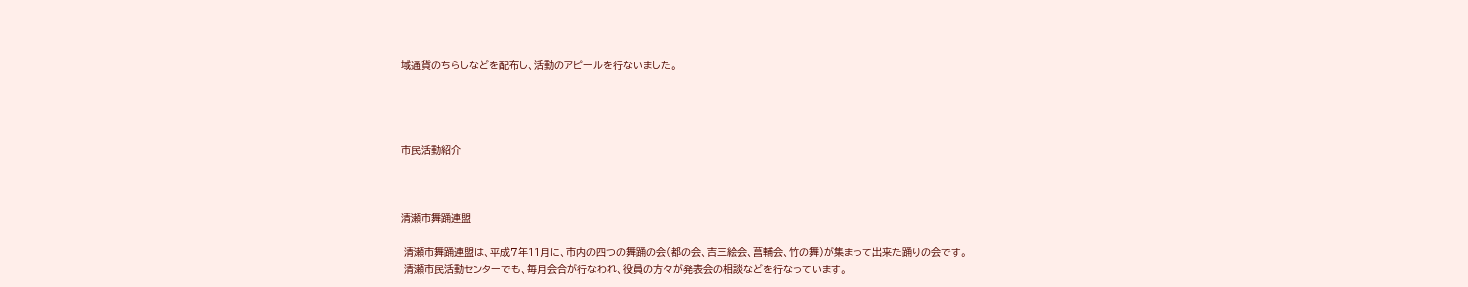域通貨のちらしなどを配布し、活動のアピールを行ないました。




市民活動紹介



清瀬市舞踊連盟

 清瀬市舞踊連盟は、平成7年11月に、市内の四つの舞踊の会(都の会、吉三絵会、菖輔会、竹の舞)が集まって出来た踊りの会です。
 清瀬市民活動センターでも、毎月会合が行なわれ、役員の方々が発表会の相談などを行なっています。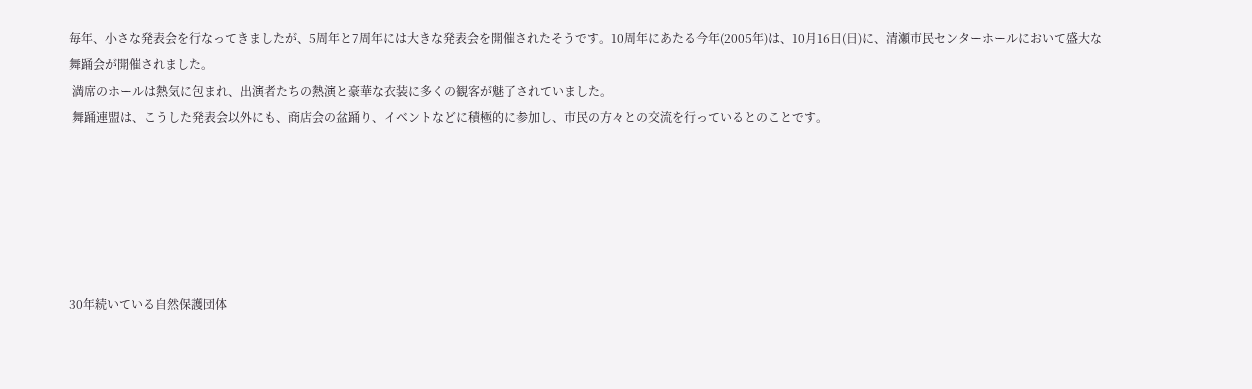毎年、小さな発表会を行なってきましたが、5周年と7周年には大きな発表会を開催されたそうです。10周年にあたる今年(2005年)は、10月16日(日)に、清瀬市民センターホールにおいて盛大な舞踊会が開催されました。
 満席のホールは熱気に包まれ、出演者たちの熱演と豪華な衣装に多くの観客が魅了されていました。
 舞踊連盟は、こうした発表会以外にも、商店会の盆踊り、イベントなどに積極的に参加し、市民の方々との交流を行っているとのことです。






30年続いている自然保護団体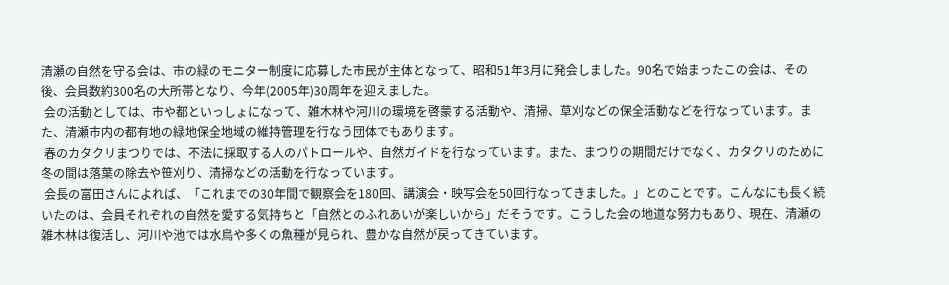清瀬の自然を守る会は、市の緑のモニター制度に応募した市民が主体となって、昭和51年3月に発会しました。90名で始まったこの会は、その後、会員数約300名の大所帯となり、今年(2005年)30周年を迎えました。
 会の活動としては、市や都といっしょになって、雑木林や河川の環境を啓蒙する活動や、清掃、草刈などの保全活動などを行なっています。また、清瀬市内の都有地の緑地保全地域の維持管理を行なう団体でもあります。
 春のカタクリまつりでは、不法に採取する人のパトロールや、自然ガイドを行なっています。また、まつりの期間だけでなく、カタクリのために冬の間は落葉の除去や笹刈り、清掃などの活動を行なっています。
 会長の富田さんによれば、「これまでの30年間で観察会を180回、講演会・映写会を50回行なってきました。」とのことです。こんなにも長く続いたのは、会員それぞれの自然を愛する気持ちと「自然とのふれあいが楽しいから」だそうです。こうした会の地道な努力もあり、現在、清瀬の雑木林は復活し、河川や池では水鳥や多くの魚種が見られ、豊かな自然が戻ってきています。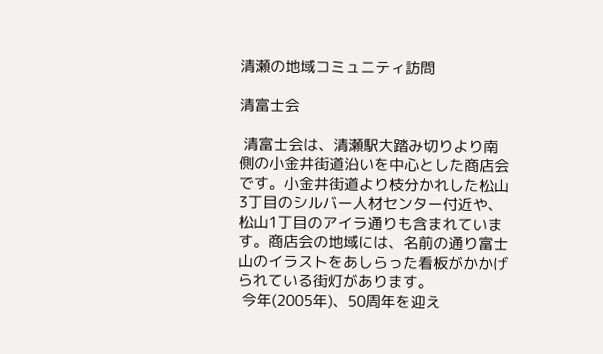清瀬の地域コミュニティ訪問

清富士会

 清富士会は、清瀬駅大踏み切りより南側の小金井街道沿いを中心とした商店会です。小金井街道より枝分かれした松山3丁目のシルバー人材センター付近や、松山1丁目のアイラ通りも含まれています。商店会の地域には、名前の通り富士山のイラストをあしらった看板がかかげられている街灯があります。
 今年(2005年)、50周年を迎え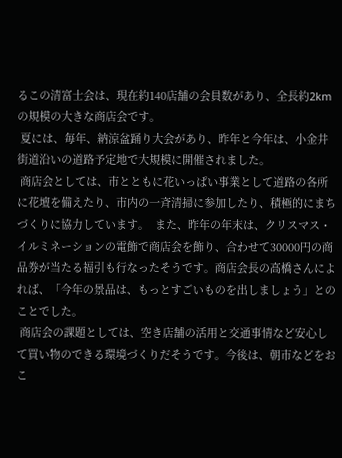るこの清富士会は、現在約140店舗の会員数があり、全長約2kmの規模の大きな商店会です。
 夏には、毎年、納涼盆踊り大会があり、昨年と今年は、小金井街道沿いの道路予定地で大規模に開催されました。
 商店会としては、市とともに花いっぱい事業として道路の各所に花壇を備えたり、市内の一斉清掃に参加したり、積極的にまちづくりに協力しています。  また、昨年の年末は、クリスマス・イルミネーションの電飾で商店会を飾り、合わせて30000円の商品券が当たる福引も行なったそうです。商店会長の高橋さんによれば、「今年の景品は、もっとすごいものを出しましょう」とのことでした。
 商店会の課題としては、空き店舗の活用と交通事情など安心して買い物のできる環境づくりだそうです。今後は、朝市などをおこ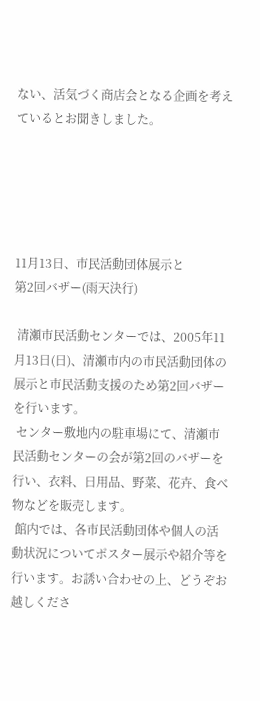ない、活気づく商店会となる企画を考えているとお聞きしました。





11月13日、市民活動団体展示と
第2回バザー(雨天決行)

 清瀬市民活動センターでは、2005年11月13日(日)、清瀬市内の市民活動団体の展示と市民活動支援のため第2回バザーを行います。
 センター敷地内の駐車場にて、清瀬市民活動センターの会が第2回のバザーを行い、衣料、日用品、野菜、花卉、食べ物などを販売します。
 館内では、各市民活動団体や個人の活動状況についてポスター展示や紹介等を行います。お誘い合わせの上、どうぞお越しくださ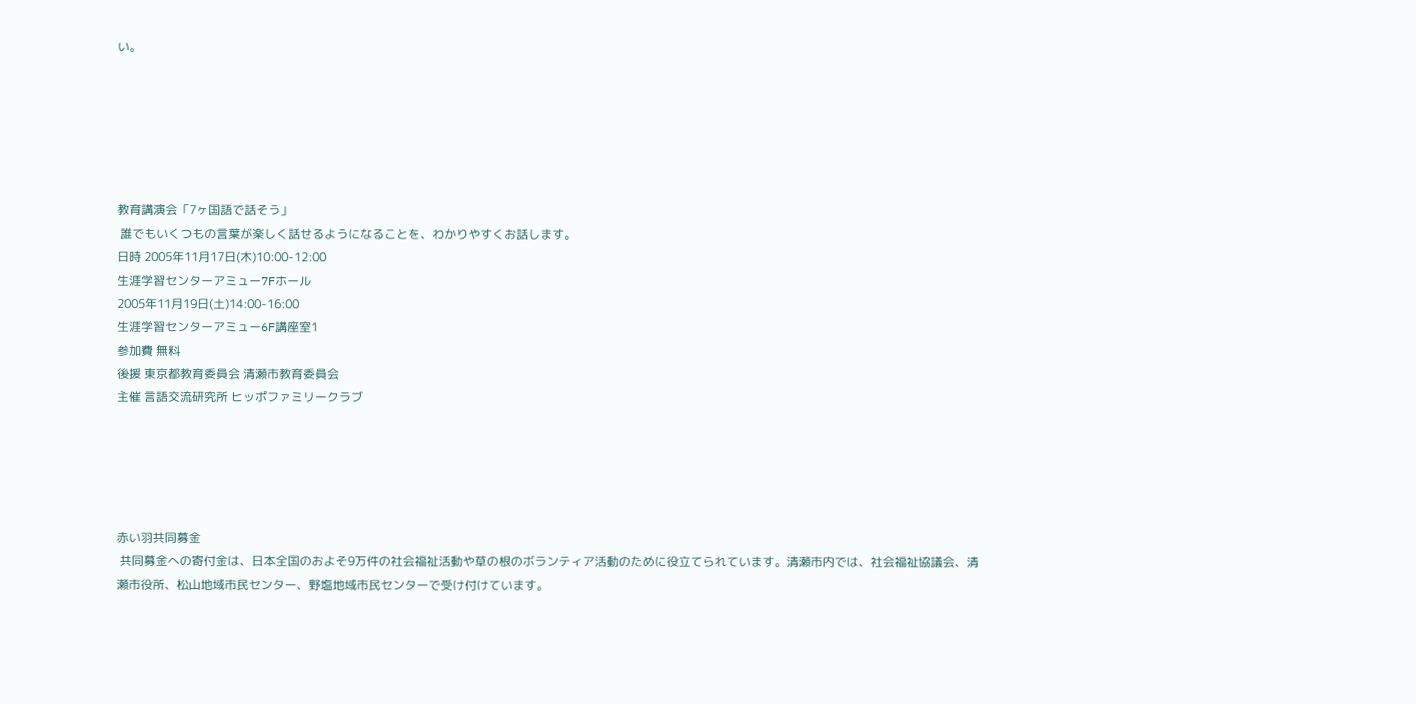い。






教育講演会「7ヶ国語で話そう」
 誰でもいくつもの言葉が楽しく話せるようになることを、わかりやすくお話します。
日時 2005年11月17日(木)10:00-12:00
生涯学習センターアミュー7Fホール
2005年11月19日(土)14:00-16:00
生涯学習センターアミュー6F講座室1
参加費 無料
後援 東京都教育委員会 清瀬市教育委員会
主催 言語交流研究所 ヒッポファミリークラブ





赤い羽共同募金
 共同募金への寄付金は、日本全国のおよそ9万件の社会福祉活動や草の根のボランティア活動のために役立てられています。清瀬市内では、社会福祉協議会、清瀬市役所、松山地域市民センター、野塩地域市民センターで受け付けています。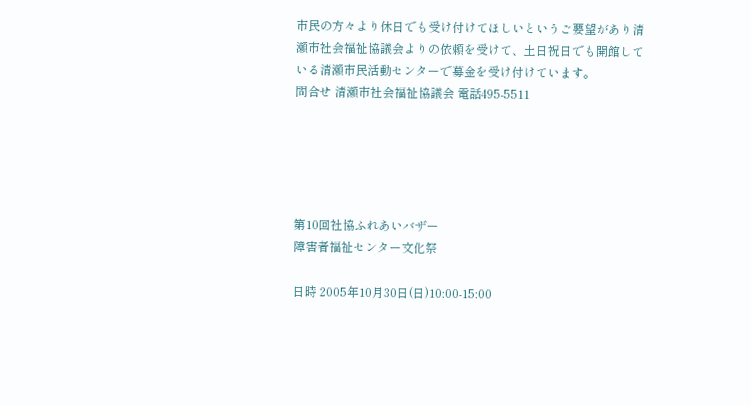市民の方々より休日でも受け付けてほしいというご要望があり清瀬市社会福祉協議会よりの依頼を受けて、土日祝日でも開館している清瀬市民活動センターで募金を受け付けています。
問合せ 清瀬市社会福祉協議会 電話495-5511





第10回社協ふれあいバザー
障害者福祉センター文化祭

日時 2005年10月30日(日)10:00-15:00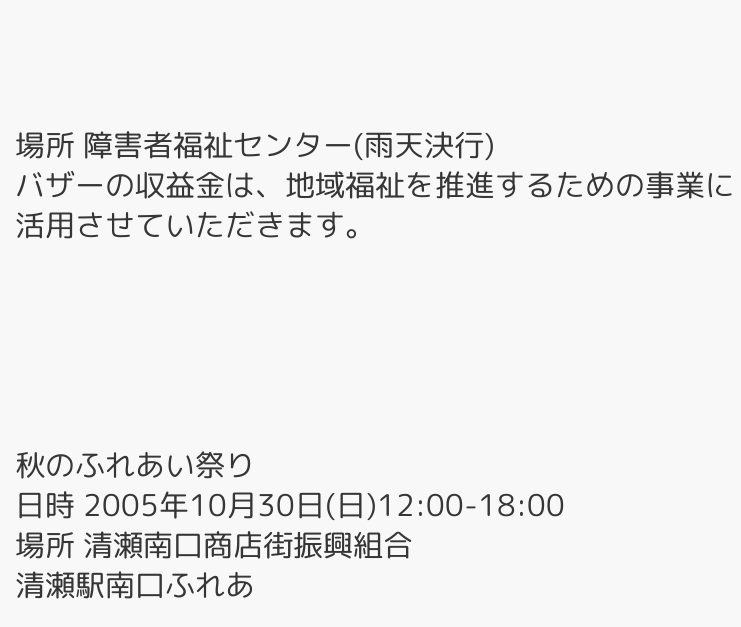場所 障害者福祉センター(雨天決行)
バザーの収益金は、地域福祉を推進するための事業に活用させていただきます。





秋のふれあい祭り
日時 2005年10月30日(日)12:00-18:00
場所 清瀬南口商店街振興組合
清瀬駅南口ふれあ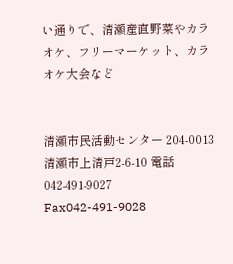い通りで、清瀬産直野菜やカラオケ、フリーマーケット、カラオケ大会など


清瀬市民活動センター 204-0013清瀬市上清戸2-6-10 電話042-491-9027 Fax042-491-9028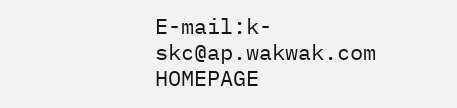E-mail:k-skc@ap.wakwak.com HOMEPAGE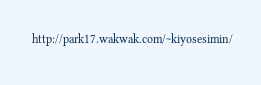http://park17.wakwak.com/~kiyosesimin/